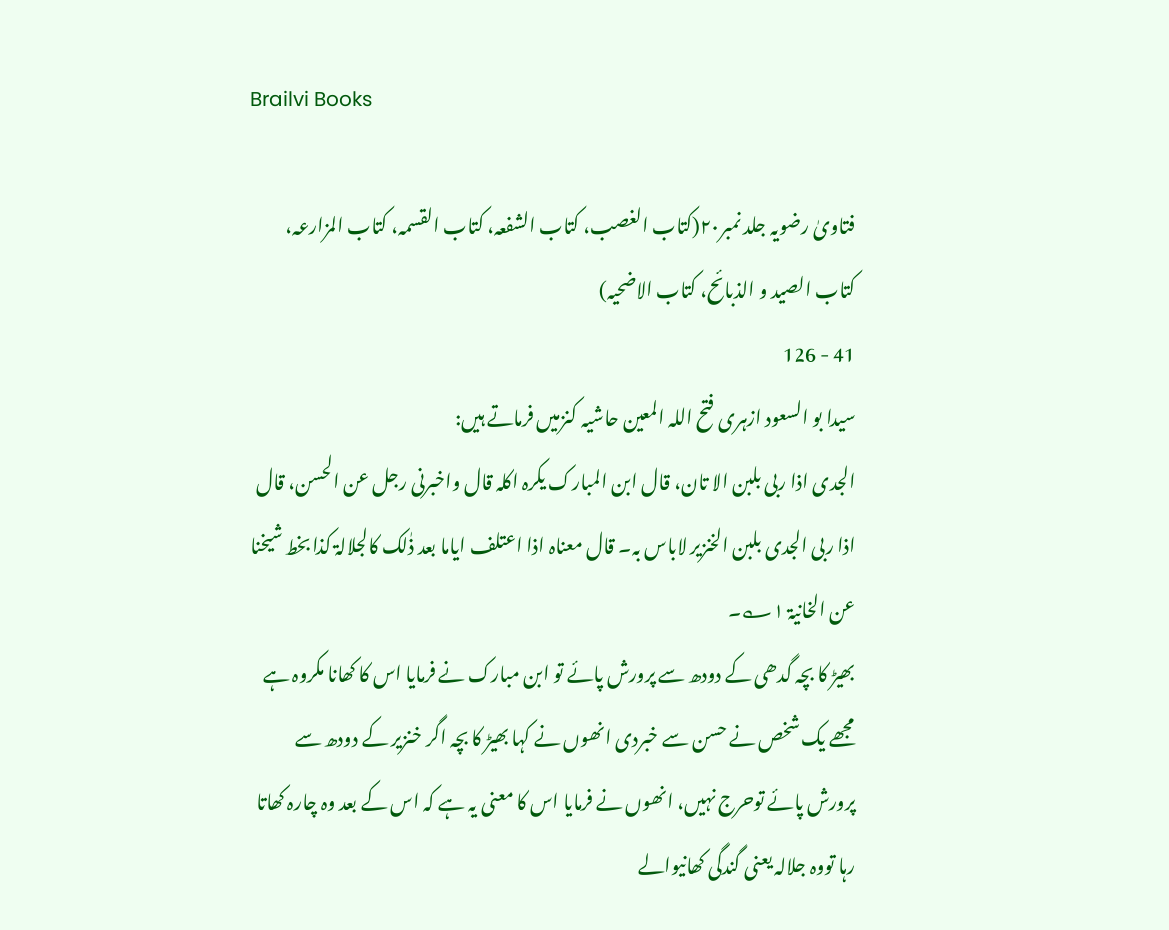Brailvi Books

فتاویٰ رضویہ جلد نمبر۲۰(کتاب الغصب، کتاب الشفعہ، کتاب القسمہ، کتاب المزارعہ، کتاب الصید و الذبائح، کتاب الاضحیہ)
41 - 126
سیدا بو السعود ازہری فتح اللہ المعین حاشیہ کنزمیں فرماتے ہیں:
الجدی اذا ربی بلبن الا تان، قال ابن المبارک یکرہ اکلہ قال واخبرنی رجل عن الحسن، قال اذا ربی الجدی بلبن الخنزیر لاباس بہ۔ قال معناہ اذا اعتلف ایاما بعد ذٰلک کالجلالۃ کذا بخط شیخنا عن الخانیۃ ۱؎۔
بھیڑ کا بچہ گدھی کے دودھ سے پرورش پائے تو ابن مبارک نے فرمایا اس کا کھانا مکروہ ہے مجھے یک شخص نے حسن سے خبردی انھوں نے کہا بھیڑ کا بچہ اگر خنزیر کے دودھ سے پرورش پائے توحرج نہیں، انھوں نے فرمایا اس کا معنی یہ ہے کہ اس کے بعد وہ چارہ کھاتا رہا تووہ جلالہ یعنی گندگی کھانیوالے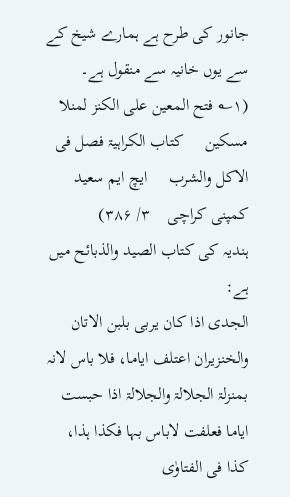جانور کی طرح ہے ہمارے شیخ کے سے یوں خانیہ سے منقول ہے۔
(۱؎ فتح المعین علی الکنز لمنلا مسکین     کتاب الکراہیۃ فصل فی الاکل والشرب     ایچ ایم سعید کمپنی کراچی    ۳/ ۳۸۶)
ہندیہ کی کتاب الصید والذبائح میں ہے:
الجدی اذا کان یربی بلبن الاتان والخنزیران اعتلف ایاما، فلا باس لانہ بمنزلۃ الجلالۃ والجلالۃ اذا حبست ایاما فعلفت لاباس بہا فکذا ہذا، کذا فی الفتاوٰی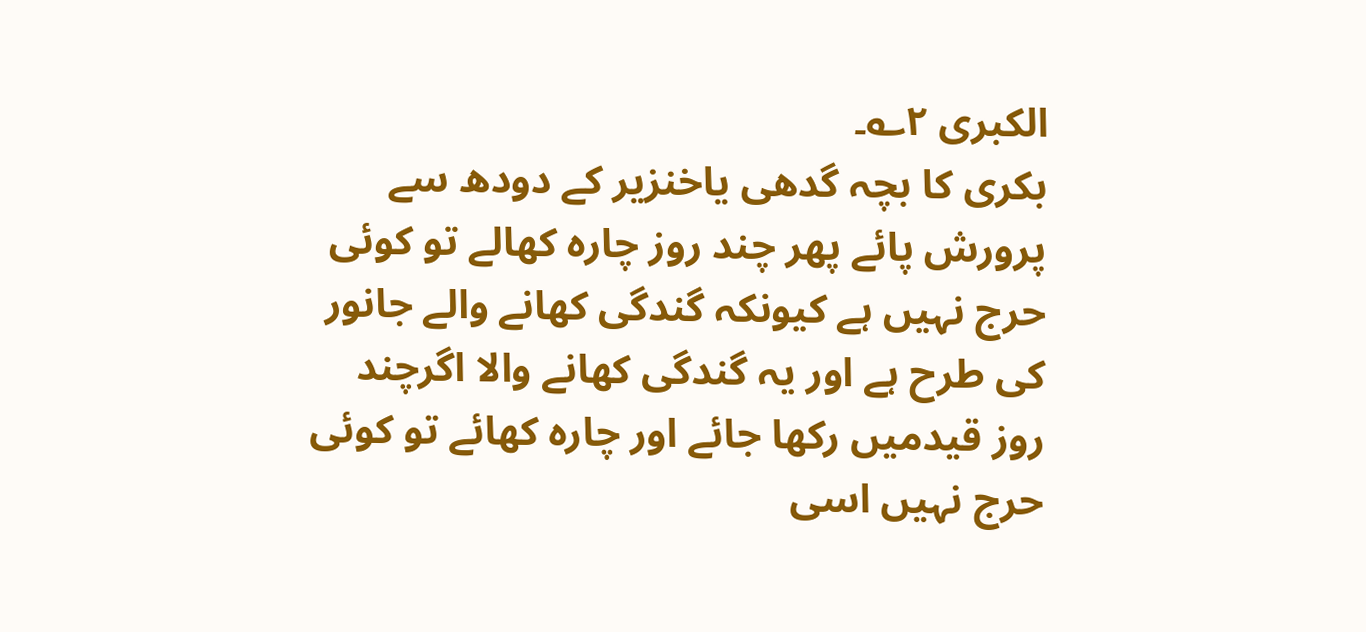الکبری ۲؎۔
بکری کا بچہ گدھی یاخنزیر کے دودھ سے پرورش پائے پھر چند روز چارہ کھالے تو کوئی حرج نہیں ہے کیونکہ گندگی کھانے والے جانور کی طرح ہے اور یہ گندگی کھانے والا اگرچند روز قیدمیں رکھا جائے اور چارہ کھائے تو کوئی حرج نہیں اسی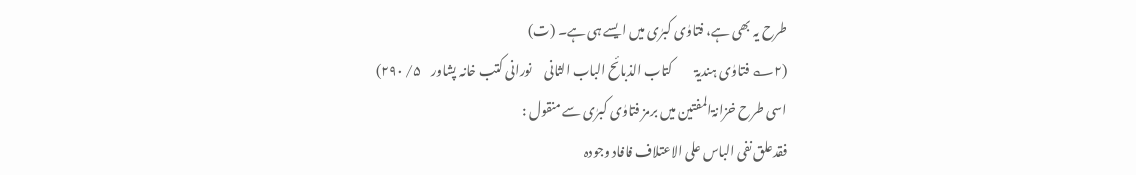طرح یہ بھی ہے، فتاوٰی کبرٰی میں ایسے ہی ہے۔ (ت)
(۲؎ فتاوٰی ہندیۃ         کتاب الذبائح الباب الثانی     نورانی کتب خانہ پشاور    ۵/ ۲۹۰)
اسی طرح خزانۃالمفتین میں برمز فتاوٰی کبرٰی سے منقول :
فقدعلق نفی الباس علی الاعتلاف فافاد وجودہ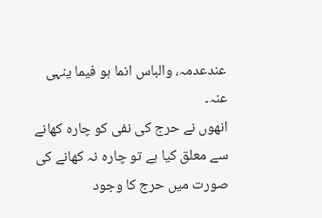عندعدمہ، والباس انما ہو فیما ینہی عنہ۔
انھوں نے حرج کی نفی کو چارہ کھانے سے معلق کیا ہے تو چارہ نہ کھانے کی صورت میں حرج کا وجود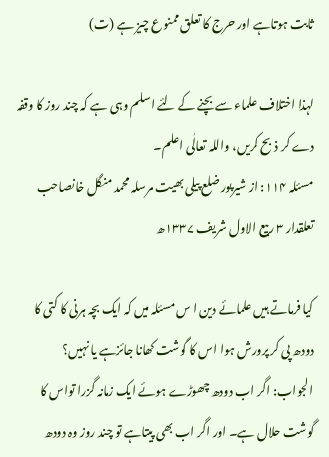ثابت ہوتاہے اور حرج کا تعلق ممنوع چیز ہے (ت)

لہذا اختلاف علماء سے بچنے کے لئے اسلم وہی ہے کہ چند روز کا وقفہ دے کر ذبح کریں، واللہ تعالٰی اعلم۔
مسئلہ ۱۱۴: از شیرپور ضلع پیلی بھیت مرسلہ محمد منگل خانصاحب تعلقدار ۳ ربیع الاول شریف ۱۳۳۷ھ

کیا فرماتے ہیں علمائے دین ا س مسئلہ میں کہ ایک بچہ ہرنی کا کتی کا دودھ پی کر پرورش ہوا اس کا گوشت کھانا جائزہے یا نہیں؟
الجواب: اگر اب دودھ چھوڑے ہوئے ایک زمانہ گزرا تواس کا گوشت حلال ہے۔ اور اگر اب بھی پیتاہے تو چند روز وہ دودھ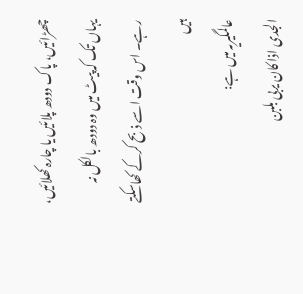چھڑائیں، پاک دودھ پلائیں یا چارہ کھلائیں، یہاں تک کہ پیٹ میں وہ دودھ بالکل نہ رہے۔ اس وقت اسے ذبح کرکے کھاسکتے ہیں
عالمگیریہ میں ہے:
الجدی اذا کان یربی بلبن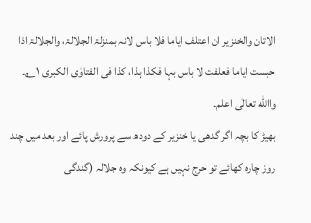الاتان والخنزیر ان اعتلف ایاما فلا باس لانہ بمنزلۃ الجلالۃ، والجلالۃ اذا حبست ایاما فعلفت لا باس بہا فکذا ہذا، کذا فی الفتاوٰی الکبری ۱؎۔ واالله تعالٰی اعلم۔
بھیڑ کا بچہ اگر گدھی یا خنزیر کے دودھ سے پرورش پائے اور بعد میں چند روز چارہ کھائے تو حرج نہیں ہے کیونکہ وہ جلالہ (گندگی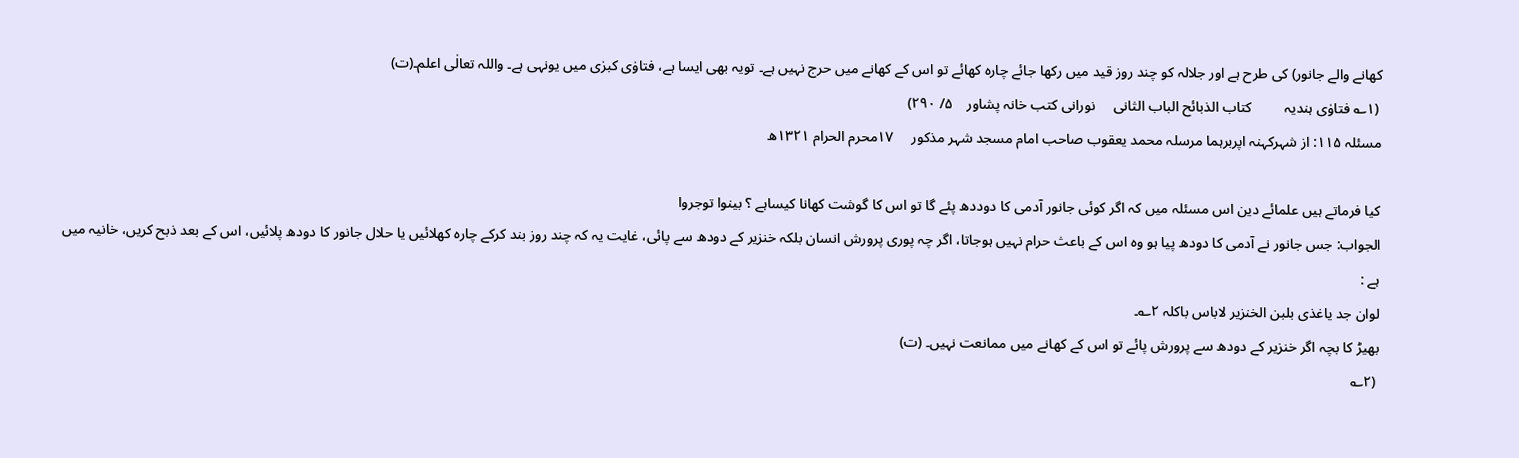کھانے والے جانور) کی طرح ہے اور جلالہ کو چند روز قید میں رکھا جائے چارہ کھائے تو اس کے کھانے میں حرج نہیں ہے۔ تویہ بھی ایسا ہے، فتاوٰی کبرٰی میں یونہی ہے۔ واللہ تعالٰی اعلم۔(ت)
 (۱؎ فتاوٰی ہندیہ         کتاب الذبائح الباب الثانی     نورانی کتب خانہ پشاور    ۵/ ۲۹۰)
مسئلہ ۱۱۵: از شہرکہنہ اپربرہما مرسلہ محمد یعقوب صاحب امام مسجد شہر مذکور     ۱۷محرم الحرام ۱۳۲۱ھ

کیا فرماتے ہیں علمائے دین اس مسئلہ میں کہ اگر کوئی جانور آدمی کا دوددھ پئے گا تو اس کا گوشت کھانا کیساہے ؟ بینوا توجروا
الجواب: جس جانور نے آدمی کا دودھ پیا ہو وہ اس کے باعث حرام نہیں ہوجاتا، اگر چہ پوری پرورش انسان بلکہ خنزیر کے دودھ سے پائی، غایت یہ کہ چند روز بند کرکے چارہ کھلائیں یا حلال جانور کا دودھ پلائیں، اس کے بعد ذبح کریں، خانیہ میں ہے :
لوان جد یاغذی بلبن الخنزیر لاباس باکلہ ۲؎۔
بھیڑ کا بچہ اگر خنزیر کے دودھ سے پرورش پائے تو اس کے کھانے میں ممانعت نہیں۔ (ت)
 (۲؎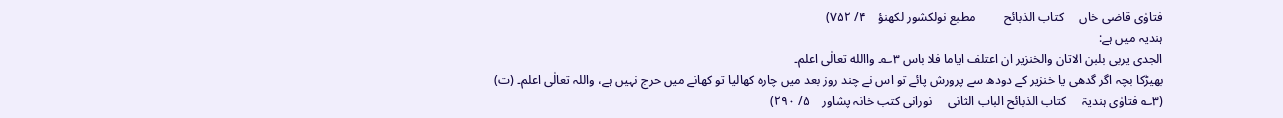فتاوٰی قاضی خاں     کتاب الذبائح         مطبع نولکشور لکھنؤ    ۴/ ۷۵۲)
ہندیہ میں ہے:
الجدی یربی بلبن الاتان والخنزیر ان اعتلف ایاما فلا باس ۳؎۔ واالله تعالٰی اعلم۔
بھیڑکا بچہ اگر گدھی یا خنزیر کے دودھ سے پرورش پائے تو اس نے چند روز بعد میں چارہ کھالیا تو کھانے میں حرج نہیں ہے، واللہ تعالٰی اعلم۔ (ت)
(۳؎ فتاوٰی ہندیۃ     کتاب الذبائح الباب الثانی     نورانی کتب خانہ پشاور    ۵/ ۲۹۰)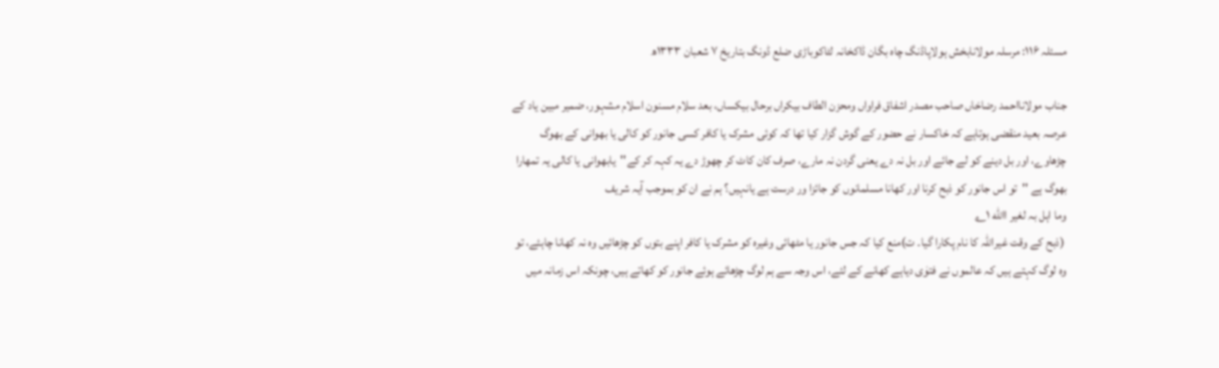مسئلہ ۱۱۶: مرسلہ مولانابخش ہولاپاڈنگ چاہ بگان ڈاکخانہ لٹاکوباڑی ضلع ڈونگ بتاریخ ۷ شعبان ۱۳۳۳ھ

جناب مولانااحمد رضاخاں صاحب مصدر اشفاق فراواں ومحزن الطاف بیکراں برحال بیکساں، بعد سلام مسنون اسلام مشہور، ضمیر مبین یاد کے عرصہ بعید منقضی ہوتاہے کہ خاکسار نے حضور کے گوش گزار کیا تھا کہ کوئی مشرک یا کافر کسی جانور کو کالی یا بھوانی کے بھوگ چڑھاوے، اور بل دینے کو لے جائے اور بل نہ دے یعنی گردن نہ مارے، صرف کان کاٹ کر چھوڑ دے یہ کہہ کر کے''یابھوانی یا کالی یہ تمھارا بھوگ ہے ''تو اس جانور کو ذبح کرنا اور کھانا مسلمانوں کو جائزا ور درست ہے یانہیں؟ ہم نے ان کو بموجب آیہ شریف
وما اہل بہ لغیر االله ۱؎
 (ذبح کے وقت غیراللہ کا نام پکارا گیا۔ ت)منع کیا کہ جس جانور یا مٹھائی وغیرہ کو مشرک یا کافر اپنے بتوں کو چڑھائیں وہ نہ کھانا چاہئے، تو وہ لوگ کہتے ہیں کہ عالموں نے فتوٰی دیاہے کھانے کے لئے، اس وجہ سے ہم لوگ چڑھائے ہوئے جانور کو کھاتے ہیں، چونکہ اس زمانہ میں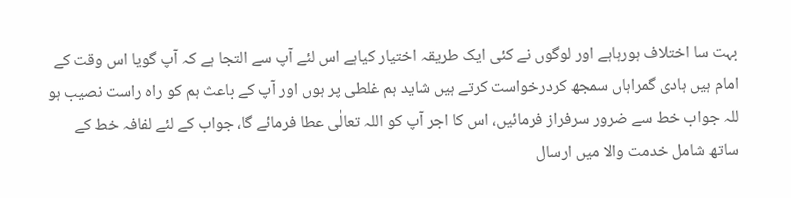بہت سا اختلاف ہورہاہے اور لوگوں نے کئی ایک طریقہ اختیار کیاہے اس لئے آپ سے التجا ہے کہ آپ گویا اس وقت کے امام ہیں ہادی گمراہاں سمجھ کردرخواست کرتے ہیں شاید ہم غلطی پر ہوں اور آپ کے باعث ہم کو راہ راست نصیب ہو للہ جواب خط سے ضرور سرفراز فرمائیں، اس کا اجر آپ کو اللہ تعالٰی عطا فرمائے گا، جواب کے لئے لفافہ خط کے ساتھ شامل خدمت والا میں ارسال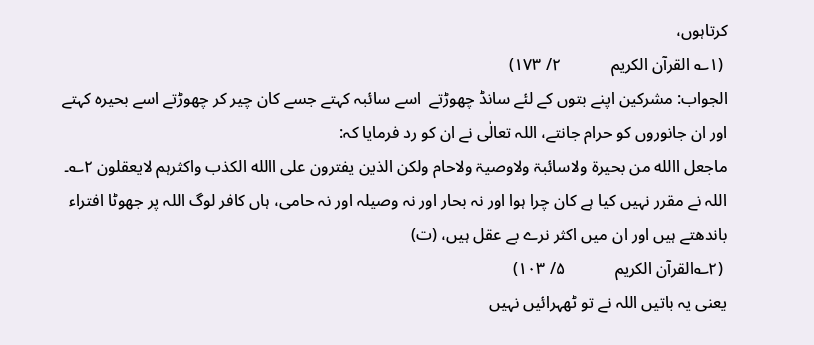کرتاہوں،
 (۱؎ القرآن الکریم            ۲/ ۱۷۳)
الجواب: مشرکین اپنے بتوں کے لئے سانڈ چھوڑتے  اسے سائبہ کہتے جسے کان چیر کر چھوڑتے اسے بحیرہ کہتے  اور ان جانوروں کو حرام جانتے، اللہ تعالٰی نے ان کو رد فرمایا کہ:
ماجعل االله من بحیرۃ ولاسائبۃ ولاوصیۃ ولاحام ولکن الذین یفترون علی االله الکذب واکثرہم لایعقلون ۲؎۔
اللہ نے مقرر نہیں کیا ہے کان چرا ہوا اور نہ بحار اور نہ وصیلہ اور نہ حامی، ہاں کافر لوگ اللہ پر جھوٹا افتراء باندھتے ہیں اور ان میں اکثر نرے بے عقل ہیں، (ت)
 (۲؎القرآن الکریم            ۵/ ۱۰۳)
یعنی یہ باتیں اللہ نے تو ٹھہرائیں نہیں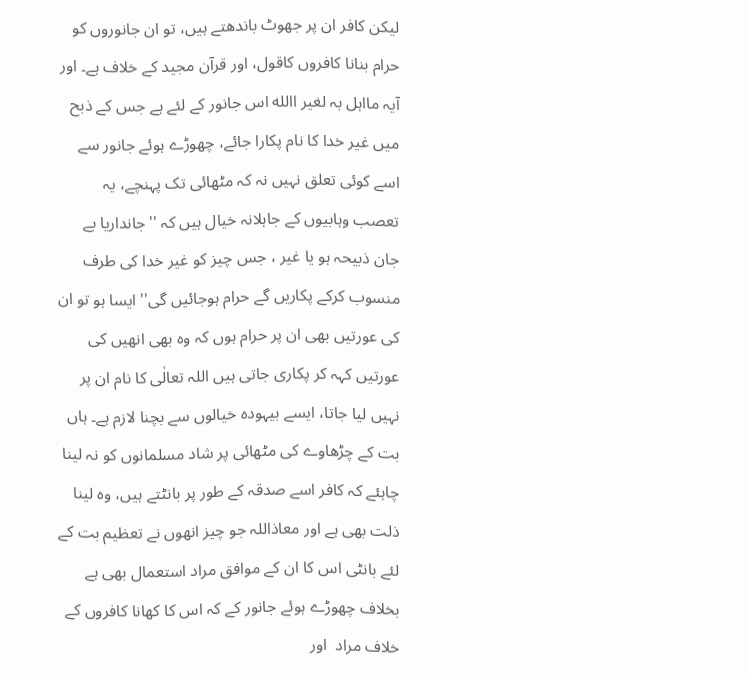لیکن کافر ان پر جھوٹ باندھتے ہیں، تو ان جانوروں کو حرام بنانا کافروں کاقول، اور قرآن مجید کے خلاف ہے۔ اور آیہ مااہل بہ لغیر االله اس جانور کے لئے ہے جس کے ذبح میں غیر خدا کا نام پکارا جائے، چھوڑے ہوئے جانور سے اسے کوئی تعلق نہیں نہ کہ مٹھائی تک پہنچے، یہ تعصب وہابیوں کے جاہلانہ خیال ہیں کہ ''جانداریا بے جان ذبیحہ ہو یا غیر ، جس چیز کو غیر خدا کی طرف منسوب کرکے پکاریں گے حرام ہوجائیں گی'' ایسا ہو تو ان کی عورتیں بھی ان پر حرام ہوں کہ وہ بھی انھیں کی عورتیں کہہ کر پکاری جاتی ہیں اللہ تعالٰی کا نام ان پر نہیں لیا جاتا، ایسے بیہودہ خیالوں سے بچنا لازم ہے۔ ہاں بت کے چڑھاوے کی مٹھائی پر شاد مسلمانوں کو نہ لینا چاہئے کہ کافر اسے صدقہ کے طور پر بانٹتے ہیں، وہ لینا ذلت بھی ہے اور معاذاللہ جو چیز انھوں نے تعظیم بت کے لئے بانٹی اس کا ان کے موافق مراد استعمال بھی ہے بخلاف چھوڑے ہوئے جانور کے کہ اس کا کھانا کافروں کے خلاف مراد  اور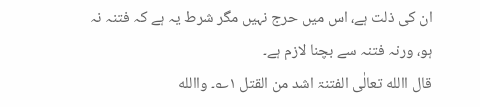ان کی ذلت ہے، اس میں حرج نہیں مگر شرط یہ ہے کہ فتنہ نہ ہو، ورنہ فتنہ سے بچنا لازم ہے۔
قال االله تعالٰی الفتنۃ اشد من القتل ۱؎۔ واالله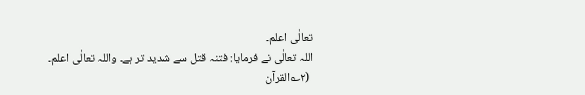تعالٰی اعلم۔
اللہ تعالٰی نے فرمایا: فتنہ قتل سے شدید تر ہے۔ واللہ تعالٰی اعلم۔
 (۲؎القرآن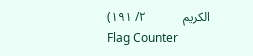الکریم            ۲/ ۱۹۱)
Flag Counter